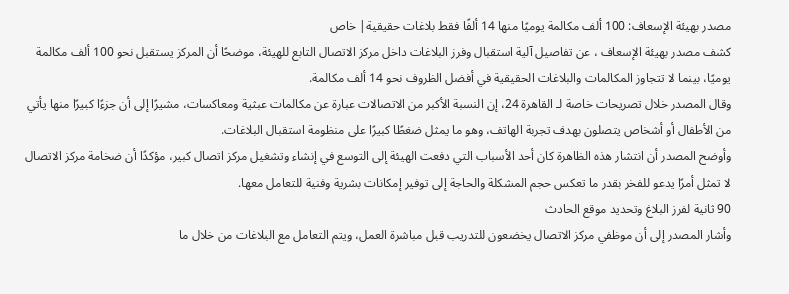مصدر بهيئة الإسعاف: 100 ألف مكالمة يوميًا منها 14 ألفًا فقط بلاغات حقيقية| خاص
كشف مصدر بهيئة الإسعاف ، عن تفاصيل آلية استقبال وفرز البلاغات داخل مركز الاتصال التابع للهيئة، موضحًا أن المركز يستقبل نحو 100 ألف مكالمة يوميًا، بينما لا تتجاوز المكالمات والبلاغات الحقيقية في أفضل الظروف نحو 14 ألف مكالمة.
وقال المصدر خلال تصريحات خاصة لـ القاهرة 24، إن النسبة الأكبر من الاتصالات عبارة عن مكالمات عبثية ومعاكسات، مشيرًا إلى أن جزءًا كبيرًا منها يأتي من الأطفال أو أشخاص يتصلون بهدف تجربة الهاتف، وهو ما يمثل ضغطًا كبيرًا على منظومة استقبال البلاغات.
وأوضح المصدر أن انتشار هذه الظاهرة كان أحد الأسباب التي دفعت الهيئة إلى التوسع في إنشاء وتشغيل مركز اتصال كبير، مؤكدًا أن ضخامة مركز الاتصال لا تمثل أمرًا يدعو للفخر بقدر ما تعكس حجم المشكلة والحاجة إلى توفير إمكانات بشرية وفنية للتعامل معها.
90 ثانية لفرز البلاغ وتحديد موقع الحادث
وأشار المصدر إلى أن موظفي مركز الاتصال يخضعون للتدريب قبل مباشرة العمل، ويتم التعامل مع البلاغات من خلال ما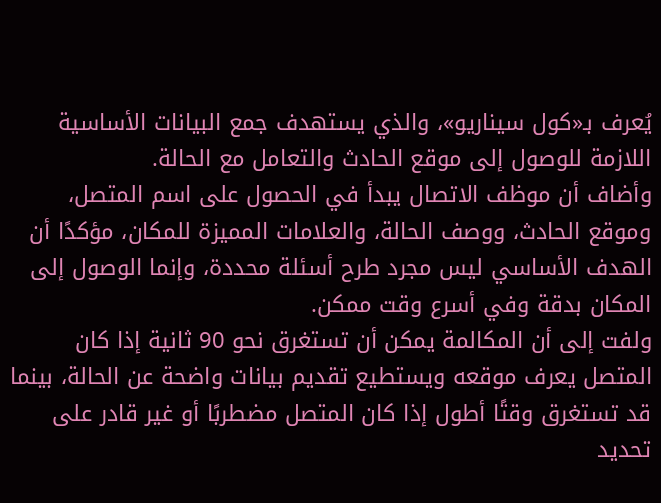يُعرف بـ«كول سيناريو»، والذي يستهدف جمع البيانات الأساسية اللازمة للوصول إلى موقع الحادث والتعامل مع الحالة.
وأضاف أن موظف الاتصال يبدأ في الحصول على اسم المتصل، وموقع الحادث، ووصف الحالة، والعلامات المميزة للمكان، مؤكدًا أن الهدف الأساسي ليس مجرد طرح أسئلة محددة، وإنما الوصول إلى المكان بدقة وفي أسرع وقت ممكن.
ولفت إلى أن المكالمة يمكن أن تستغرق نحو 90 ثانية إذا كان المتصل يعرف موقعه ويستطيع تقديم بيانات واضحة عن الحالة، بينما قد تستغرق وقتًا أطول إذا كان المتصل مضطربًا أو غير قادر على تحديد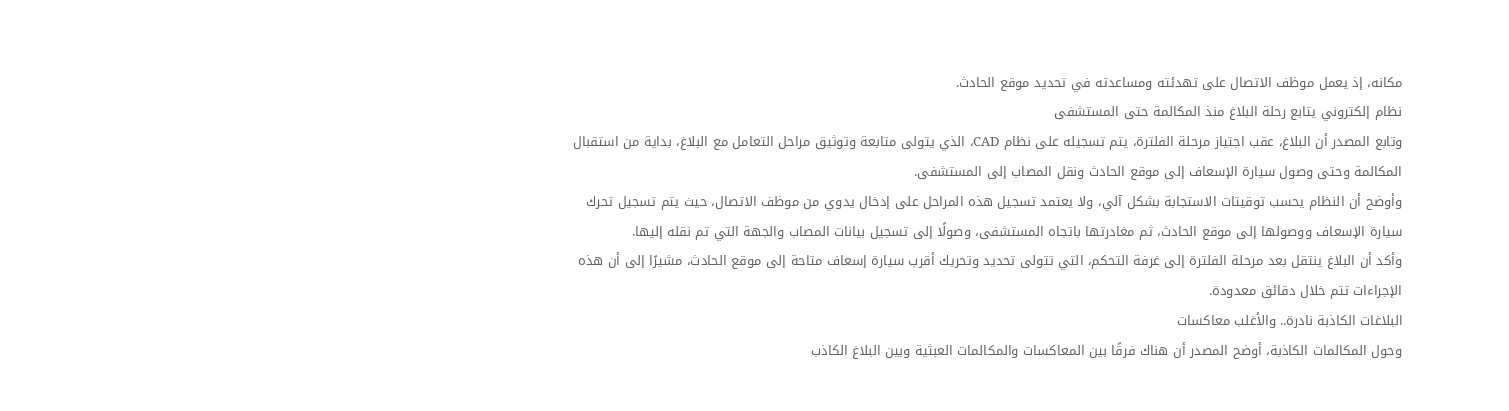مكانه، إذ يعمل موظف الاتصال على تهدئته ومساعدته في تحديد موقع الحادث.
نظام إلكتروني يتابع رحلة البلاغ منذ المكالمة حتى المستشفى
وتابع المصدر أن البلاغ، عقب اجتياز مرحلة الفلترة، يتم تسجيله على نظام CAD، الذي يتولى متابعة وتوثيق مراحل التعامل مع البلاغ، بداية من استقبال المكالمة وحتى وصول سيارة الإسعاف إلى موقع الحادث ونقل المصاب إلى المستشفى.
وأوضح أن النظام يحسب توقيتات الاستجابة بشكل آلي، ولا يعتمد تسجيل هذه المراحل على إدخال يدوي من موظف الاتصال، حيث يتم تسجيل تحرك سيارة الإسعاف ووصولها إلى موقع الحادث، ثم مغادرتها باتجاه المستشفى، وصولًا إلى تسجيل بيانات المصاب والجهة التي تم نقله إليها.
وأكد أن البلاغ ينتقل بعد مرحلة الفلترة إلى غرفة التحكم، التي تتولى تحديد وتحريك أقرب سيارة إسعاف متاحة إلى موقع الحادث، مشيرًا إلى أن هذه الإجراءات تتم خلال دقائق معدودة.
البلاغات الكاذبة نادرة.. والأغلب معاكسات
وحول المكالمات الكاذبة، أوضح المصدر أن هناك فرقًا بين المعاكسات والمكالمات العبثية وبين البلاغ الكاذب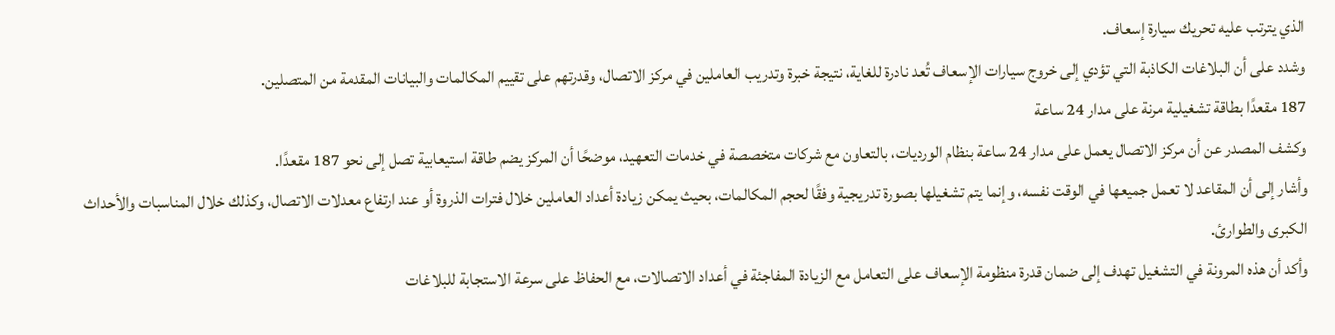الذي يترتب عليه تحريك سيارة إسعاف.
وشدد على أن البلاغات الكاذبة التي تؤدي إلى خروج سيارات الإسعاف تُعد نادرة للغاية، نتيجة خبرة وتدريب العاملين في مركز الاتصال، وقدرتهم على تقييم المكالمات والبيانات المقدمة من المتصلين.
187 مقعدًا بطاقة تشغيلية مرنة على مدار 24 ساعة
وكشف المصدر عن أن مركز الاتصال يعمل على مدار 24 ساعة بنظام الورديات، بالتعاون مع شركات متخصصة في خدمات التعهيد، موضحًا أن المركز يضم طاقة استيعابية تصل إلى نحو 187 مقعدًا.
وأشار إلى أن المقاعد لا تعمل جميعها في الوقت نفسه، وإنما يتم تشغيلها بصورة تدريجية وفقًا لحجم المكالمات، بحيث يمكن زيادة أعداد العاملين خلال فترات الذروة أو عند ارتفاع معدلات الاتصال، وكذلك خلال المناسبات والأحداث الكبرى والطوارئ.
وأكد أن هذه المرونة في التشغيل تهدف إلى ضمان قدرة منظومة الإسعاف على التعامل مع الزيادة المفاجئة في أعداد الاتصالات، مع الحفاظ على سرعة الاستجابة للبلاغات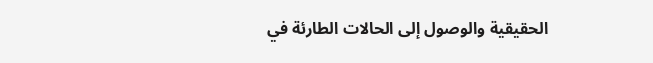الحقيقية والوصول إلى الحالات الطارئة في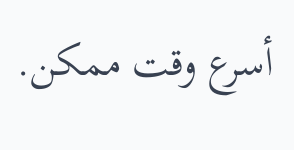أسرع وقت ممكن.